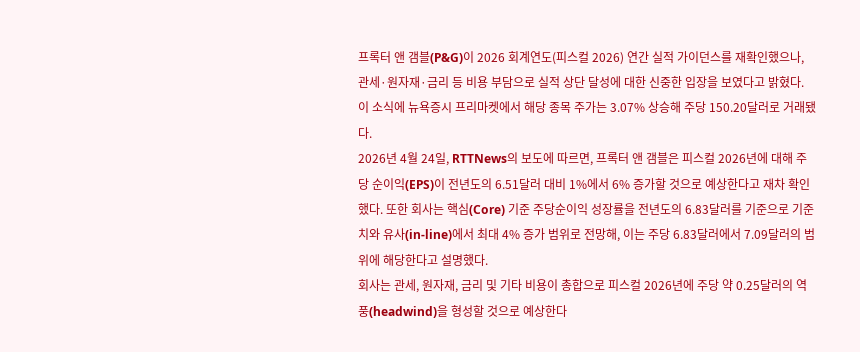프록터 앤 갬블(P&G)이 2026 회계연도(피스컬 2026) 연간 실적 가이던스를 재확인했으나, 관세·원자재·금리 등 비용 부담으로 실적 상단 달성에 대한 신중한 입장을 보였다고 밝혔다. 이 소식에 뉴욕증시 프리마켓에서 해당 종목 주가는 3.07% 상승해 주당 150.20달러로 거래됐다.
2026년 4월 24일, RTTNews의 보도에 따르면, 프록터 앤 갬블은 피스컬 2026년에 대해 주당 순이익(EPS)이 전년도의 6.51달러 대비 1%에서 6% 증가할 것으로 예상한다고 재차 확인했다. 또한 회사는 핵심(Core) 기준 주당순이익 성장률을 전년도의 6.83달러를 기준으로 기준치와 유사(in-line)에서 최대 4% 증가 범위로 전망해, 이는 주당 6.83달러에서 7.09달러의 범위에 해당한다고 설명했다.
회사는 관세, 원자재, 금리 및 기타 비용이 총합으로 피스컬 2026년에 주당 약 0.25달러의 역풍(headwind)을 형성할 것으로 예상한다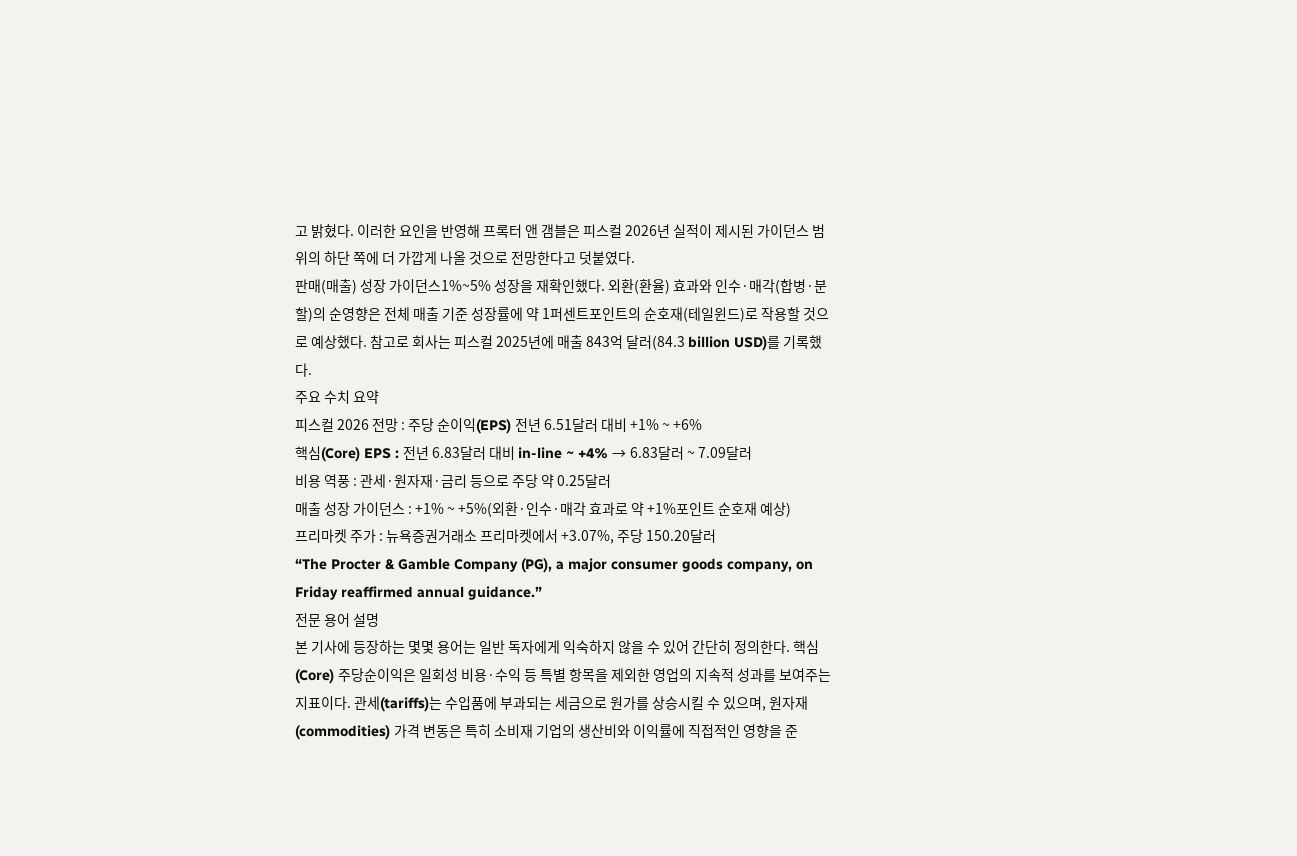고 밝혔다. 이러한 요인을 반영해 프록터 앤 갬블은 피스컬 2026년 실적이 제시된 가이던스 범위의 하단 쪽에 더 가깝게 나올 것으로 전망한다고 덧붙였다.
판매(매출) 성장 가이던스1%~5% 성장을 재확인했다. 외환(환율) 효과와 인수·매각(합병·분할)의 순영향은 전체 매출 기준 성장률에 약 1퍼센트포인트의 순호재(테일윈드)로 작용할 것으로 예상했다. 참고로 회사는 피스컬 2025년에 매출 843억 달러(84.3 billion USD)를 기록했다.
주요 수치 요약
피스컬 2026 전망 : 주당 순이익(EPS) 전년 6.51달러 대비 +1% ~ +6%
핵심(Core) EPS : 전년 6.83달러 대비 in-line ~ +4% → 6.83달러 ~ 7.09달러
비용 역풍 : 관세·원자재·금리 등으로 주당 약 0.25달러
매출 성장 가이던스 : +1% ~ +5%(외환·인수·매각 효과로 약 +1%포인트 순호재 예상)
프리마켓 주가 : 뉴욕증권거래소 프리마켓에서 +3.07%, 주당 150.20달러
“The Procter & Gamble Company (PG), a major consumer goods company, on Friday reaffirmed annual guidance.”
전문 용어 설명
본 기사에 등장하는 몇몇 용어는 일반 독자에게 익숙하지 않을 수 있어 간단히 정의한다. 핵심(Core) 주당순이익은 일회성 비용·수익 등 특별 항목을 제외한 영업의 지속적 성과를 보여주는 지표이다. 관세(tariffs)는 수입품에 부과되는 세금으로 원가를 상승시킬 수 있으며, 원자재(commodities) 가격 변동은 특히 소비재 기업의 생산비와 이익률에 직접적인 영향을 준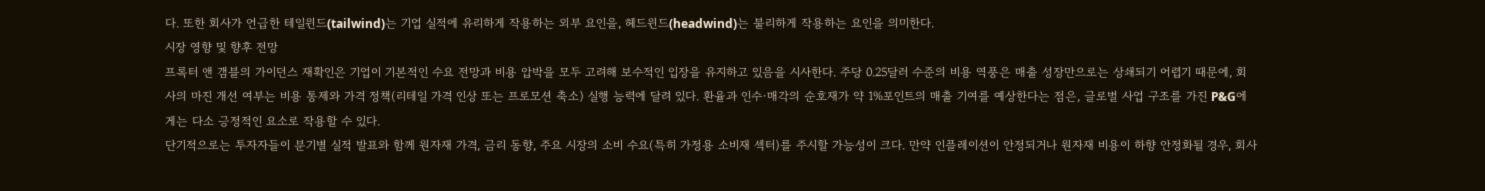다. 또한 회사가 언급한 테일윈드(tailwind)는 기업 실적에 유리하게 작용하는 외부 요인을, 헤드윈드(headwind)는 불리하게 작용하는 요인을 의미한다.
시장 영향 및 향후 전망
프록터 앤 갬블의 가이던스 재확인은 기업이 기본적인 수요 전망과 비용 압박을 모두 고려해 보수적인 입장을 유지하고 있음을 시사한다. 주당 0.25달러 수준의 비용 역풍은 매출 성장만으로는 상쇄되기 어렵기 때문에, 회사의 마진 개선 여부는 비용 통제와 가격 정책(리테일 가격 인상 또는 프로모션 축소) 실행 능력에 달려 있다. 환율과 인수·매각의 순호재가 약 1%포인트의 매출 기여를 예상한다는 점은, 글로벌 사업 구조를 가진 P&G에게는 다소 긍정적인 요소로 작용할 수 있다.
단기적으로는 투자자들이 분기별 실적 발표와 함께 원자재 가격, 금리 동향, 주요 시장의 소비 수요(특히 가정용 소비재 섹터)를 주시할 가능성이 크다. 만약 인플레이션이 안정되거나 원자재 비용이 하향 안정화될 경우, 회사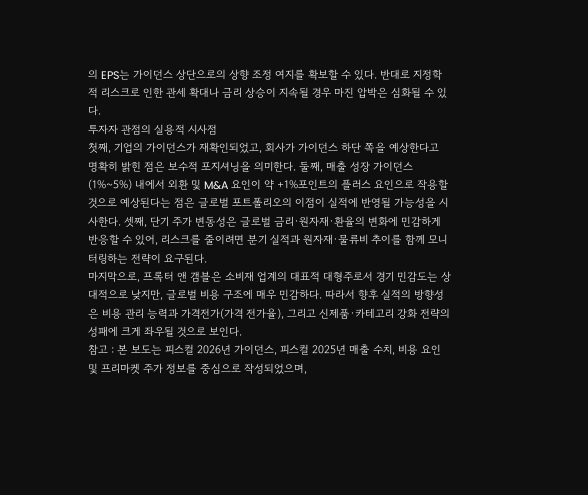의 EPS는 가이던스 상단으로의 상향 조정 여지를 확보할 수 있다. 반대로 지정학적 리스크로 인한 관세 확대나 금리 상승이 지속될 경우 마진 압박은 심화될 수 있다.
투자자 관점의 실용적 시사점
첫째, 기업의 가이던스가 재확인되었고, 회사가 가이던스 하단 쪽을 예상한다고 명확히 밝힌 점은 보수적 포지셔닝을 의미한다. 둘째, 매출 성장 가이던스(1%~5%) 내에서 외환 및 M&A 요인이 약 +1%포인트의 플러스 요인으로 작용할 것으로 예상된다는 점은 글로벌 포트폴리오의 이점이 실적에 반영될 가능성을 시사한다. 셋째, 단기 주가 변동성은 글로벌 금리·원자재·환율의 변화에 민감하게 반응할 수 있어, 리스크를 줄이려면 분기 실적과 원자재·물류비 추이를 함께 모니터링하는 전략이 요구된다.
마지막으로, 프록터 앤 갬블은 소비재 업계의 대표적 대형주로서 경기 민감도는 상대적으로 낮지만, 글로벌 비용 구조에 매우 민감하다. 따라서 향후 실적의 방향성은 비용 관리 능력과 가격전가(가격 전가율), 그리고 신제품·카테고리 강화 전략의 성패에 크게 좌우될 것으로 보인다.
참고 : 본 보도는 피스컬 2026년 가이던스, 피스컬 2025년 매출 수치, 비용 요인 및 프리마켓 주가 정보를 중심으로 작성되었으며,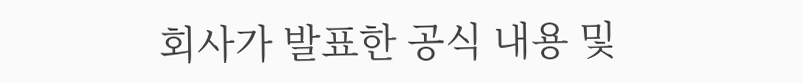회사가 발표한 공식 내용 및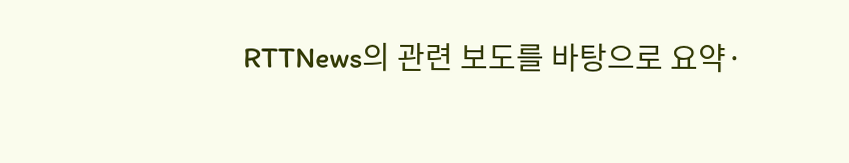RTTNews의 관련 보도를 바탕으로 요약·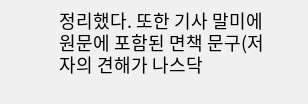정리했다. 또한 기사 말미에 원문에 포함된 면책 문구(저자의 견해가 나스닥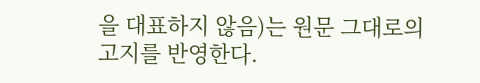을 대표하지 않음)는 원문 그대로의 고지를 반영한다.